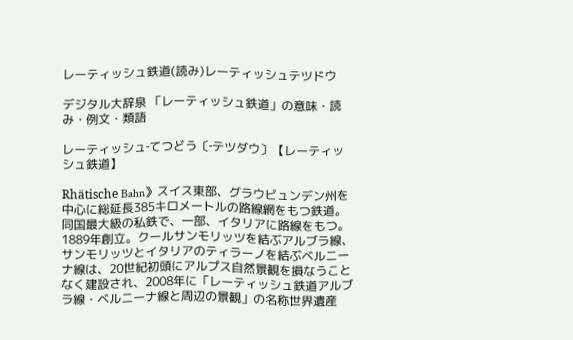レーティッシュ鉄道(読み)レーティッシュテツドウ

デジタル大辞泉 「レーティッシュ鉄道」の意味・読み・例文・類語

レーティッシュ‐てつどう〔‐テツダウ〕【レーティッシュ鉄道】

Rhätische Bahn》スイス東部、グラウビュンデン州を中心に総延長385キロメートルの路線網をもつ鉄道。同国最大級の私鉄で、一部、イタリアに路線をもつ。1889年創立。クールサンモリッツを結ぶアルブラ線、サンモリッツとイタリアのティラーノを結ぶベルニーナ線は、20世紀初頭にアルプス自然景観を損なうことなく建設され、2008年に「レーティッシュ鉄道アルブラ線・ベルニーナ線と周辺の景観」の名称世界遺産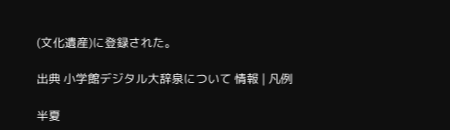(文化遺産)に登録された。

出典 小学館デジタル大辞泉について 情報 | 凡例

半夏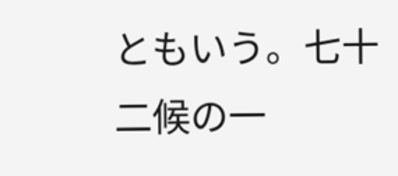ともいう。七十二候の一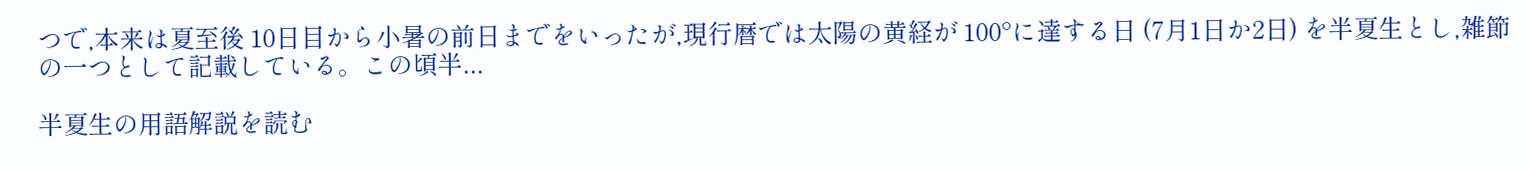つで,本来は夏至後 10日目から小暑の前日までをいったが,現行暦では太陽の黄経が 100°に達する日 (7月1日か2日) を半夏生とし,雑節の一つとして記載している。この頃半...

半夏生の用語解説を読む